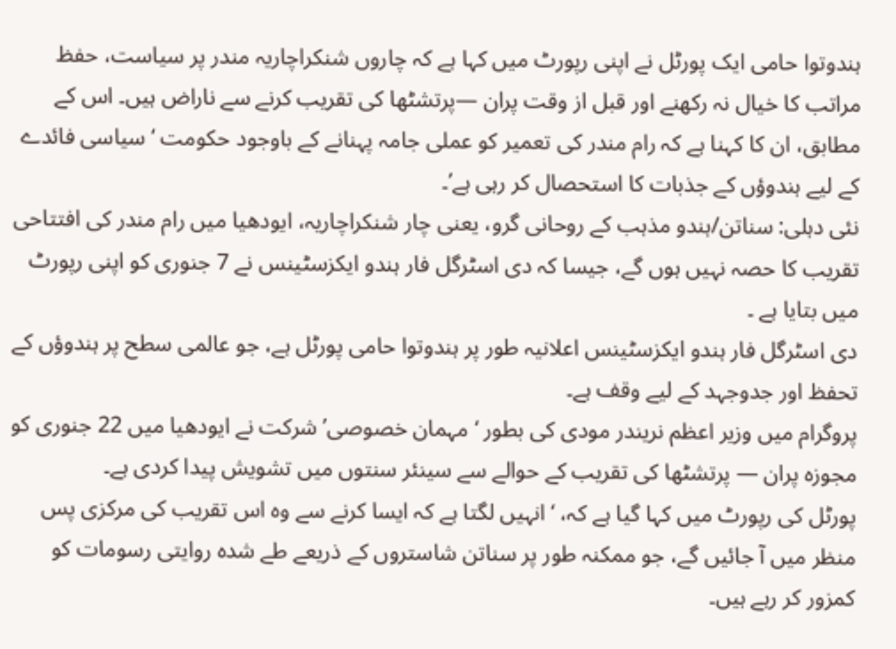ہندوتوا حامی ایک پورٹل نے اپنی رپورٹ میں کہا ہے کہ چاروں شنکراچاریہ مندر پر سیاست، حفظ مراتب کا خیال نہ رکھنے اور قبل از وقت پران —پرتشٹھا کی تقریب کرنے سے ناراض ہیں۔ اس کے مطابق، ان کا کہنا ہے کہ رام مندر کی تعمیر کو عملی جامہ پہنانے کے باوجود حکومت ‘سیاسی فائدے کے لیے ہندوؤں کے جذبات کا استحصال کر رہی ہے’۔
نئی دہلی: سناتن/ہندو مذہب کے روحانی گرو، یعنی چار شنکراچاریہ، ایودھیا میں رام مندر کی افتتاحی تقریب کا حصہ نہیں ہوں گے، جیسا کہ دی اسٹرگل فار ہندو ایکزسٹینس نے 7 جنوری کو اپنی رپورٹ میں بتایا ہے ۔
دی اسٹرگل فار ہندو ایکزسٹینس اعلانیہ طور پر ہندوتوا حامی پورٹل ہے، جو عالمی سطح پر ہندوؤں کے تحفظ اور جدوجہد کے لیے وقف ہے۔
پروگرام میں وزیر اعظم نریندر مودی کی بطور ‘مہمان خصوصی’ شرکت نے ایودھیا میں 22 جنوری کو مجوزہ پران — پرتشٹھا کی تقریب کے حوالے سے سینئر سنتوں میں تشویش پیدا کردی ہے۔
پورٹل کی رپورٹ میں کہا گیا ہے کہ، ‘انہیں لگتا ہے کہ ایسا کرنے سے وہ اس تقریب کی مرکزی پس منظر میں آ جائیں گے، جو ممکنہ طور پر سناتن شاستروں کے ذریعے طے شدہ روایتی رسومات کو کمزور کر رہے ہیں۔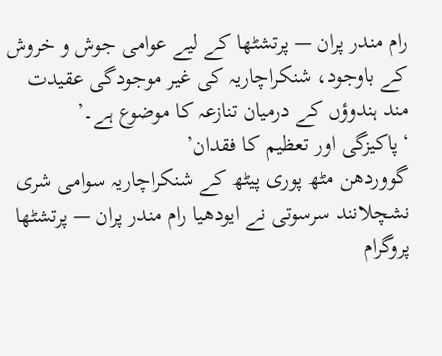رام مندر پران — پرتشٹھا کے لیے عوامی جوش و خروش کے باوجود، شنکراچاریہ کی غیر موجودگی عقیدت مند ہندوؤں کے درمیان تنازعہ کا موضوع ہے۔’
‘پاکیزگی اور تعظیم کا فقدان’
گووردھن مٹھ پوری پیٹھ کے شنکراچاریہ سوامی شری نشچلانند سرسوتی نے ایودھیا رام مندر پران — پرتشٹھا پروگرام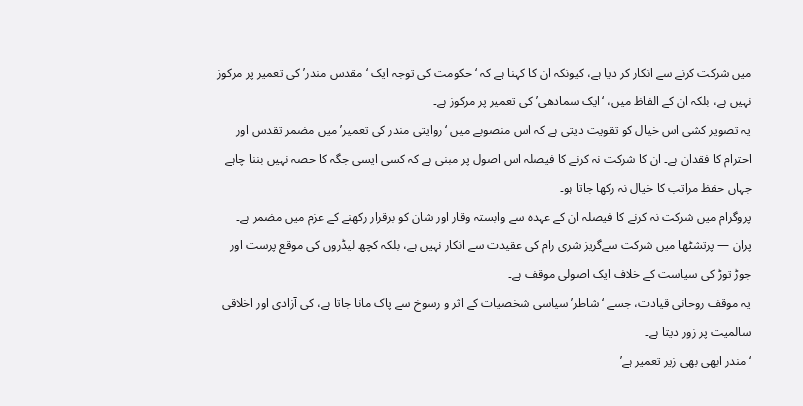میں شرکت کرنے سے انکار کر دیا ہے، کیونکہ ان کا کہنا ہے کہ ‘حکومت کی توجہ ایک ‘مقدس مندر’ کی تعمیر پر مرکوز نہیں ہے، بلکہ ان کے الفاظ میں، ‘ایک سمادھی’ کی تعمیر پر مرکوز ہے۔
یہ تصویر کشی اس خیال کو تقویت دیتی ہے کہ اس منصوبے میں ‘روایتی مندر کی تعمیر’ میں مضمر تقدس اور احترام کا فقدان ہے۔ ان کا شرکت نہ کرنے کا فیصلہ اس اصول پر مبنی ہے کہ کسی ایسی جگہ کا حصہ نہیں بننا چاہے جہاں حفظ مراتب کا خیال نہ رکھا جاتا ہو۔
پروگرام میں شرکت نہ کرنے کا فیصلہ ان کے عہدہ سے وابستہ وقار اور شان کو برقرار رکھنے کے عزم میں مضمر ہے۔ پران — پرتشٹھا میں شرکت سےگریز شری رام کی عقیدت سے انکار نہیں ہے، بلکہ کچھ لیڈروں کی موقع پرست اور جوڑ توڑ کی سیاست کے خلاف ایک اصولی موقف ہے۔
یہ موقف روحانی قیادت، جسے ‘شاطر’ سیاسی شخصیات کے اثر و رسوخ سے پاک مانا جاتا ہے، کی آزادی اور اخلاقی سالمیت پر زور دیتا ہے۔
‘مندر ابھی بھی زیر تعمیر ہے’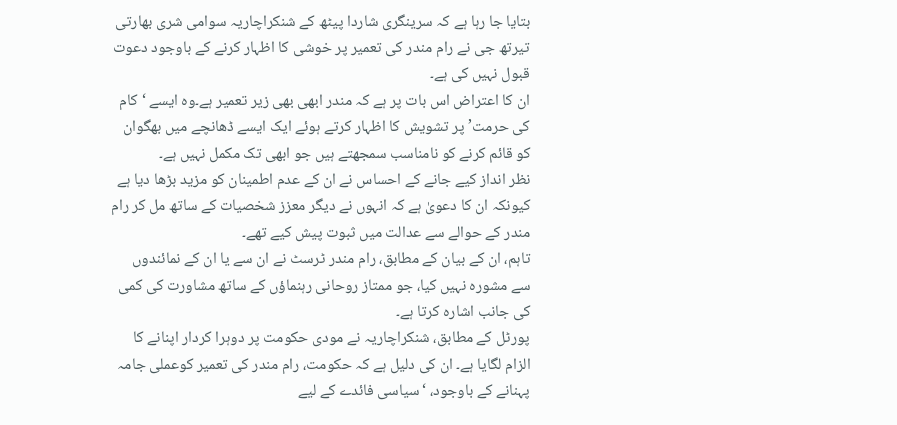بتایا جا رہا ہے کہ سرینگری شاردا پیٹھ کے شنکراچاریہ سوامی شری بھارتی تیرتھ جی نے رام مندر کی تعمیر پر خوشی کا اظہار کرنے کے باوجود دعوت قبول نہیں کی ہے۔
ان کا اعتراض اس بات پر ہے کہ مندر ابھی بھی زیر تعمیر ہے۔وہ ایسے ‘کام کی حرمت’ پر تشویش کا اظہار کرتے ہوئے ایک ایسے ڈھانچے میں بھگوان کو قائم کرنے کو نامناسب سمجھتے ہیں جو ابھی تک مکمل نہیں ہے۔
نظر انداز کیے جانے کے احساس نے ان کے عدم اطمینان کو مزید بڑھا دیا ہے کیونکہ ان کا دعویٰ ہے کہ انہوں نے دیگر معزز شخصیات کے ساتھ مل کر رام مندر کے حوالے سے عدالت میں ثبوت پیش کیے تھے۔
تاہم، ان کے بیان کے مطابق، رام مندر ٹرسٹ نے ان سے یا ان کے نمائندوں سے مشورہ نہیں کیا، جو ممتاز روحانی رہنماؤں کے ساتھ مشاورت کی کمی کی جانب اشارہ کرتا ہے۔
پورٹل کے مطابق، شنکراچاریہ نے مودی حکومت پر دوہرا کردار اپنانے کا الزام لگایا ہے۔ ان کی دلیل ہے کہ حکومت، رام مندر کی تعمیر کوعملی جامہ پہنانے کے باوجود، ‘سیاسی فائدے کے لیے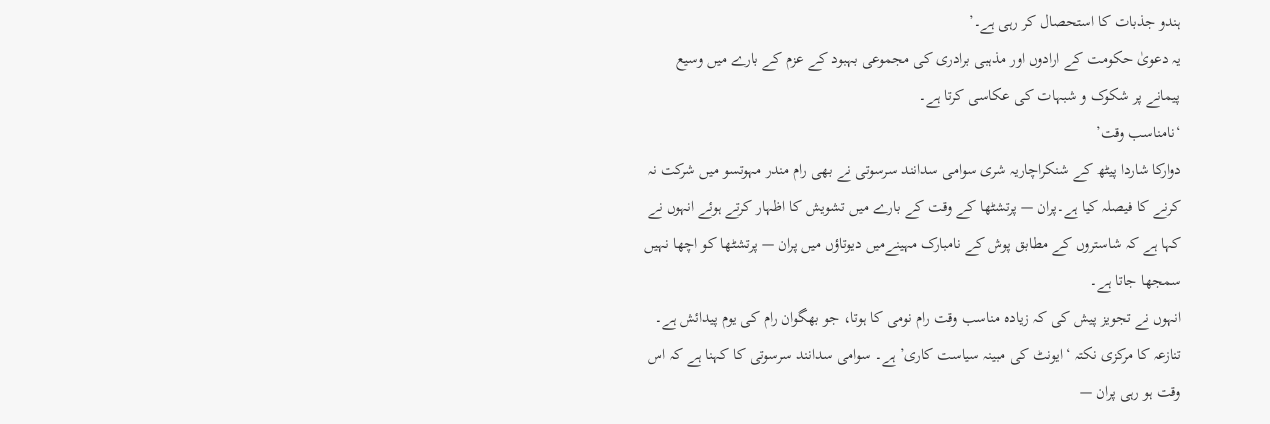ہندو جذبات کا استحصال کر رہی ہے۔’
یہ دعویٰ حکومت کے ارادوں اور مذہبی برادری کی مجموعی بہبود کے عزم کے بارے میں وسیع پیمانے پر شکوک و شبہات کی عکاسی کرتا ہے۔
‘نامناسب وقت’
دوارکا شاردا پیٹھ کے شنکراچاریہ شری سوامی سدانند سرسوتی نے بھی رام مندر مہوتسو میں شرکت نہ کرنے کا فیصلہ کیا ہے۔پران — پرتشٹھا کے وقت کے بارے میں تشویش کا اظہار کرتے ہوئے انہوں نے کہا ہے کہ شاستروں کے مطابق پوش کے نامبارک مہینےمیں دیوتاؤں میں پران — پرتشٹھا کو اچھا نہیں سمجھا جاتا ہے۔
انہوں نے تجویز پیش کی کہ زیادہ مناسب وقت رام نومی کا ہوتا، جو بھگوان رام کی یوم پیدائش ہے۔ تنازعہ کا مرکزی نکتہ ‘ایونٹ کی مبینہ سیاست کاری’ ہے۔ سوامی سدانند سرسوتی کا کہنا ہے کہ اس وقت ہو رہی پران —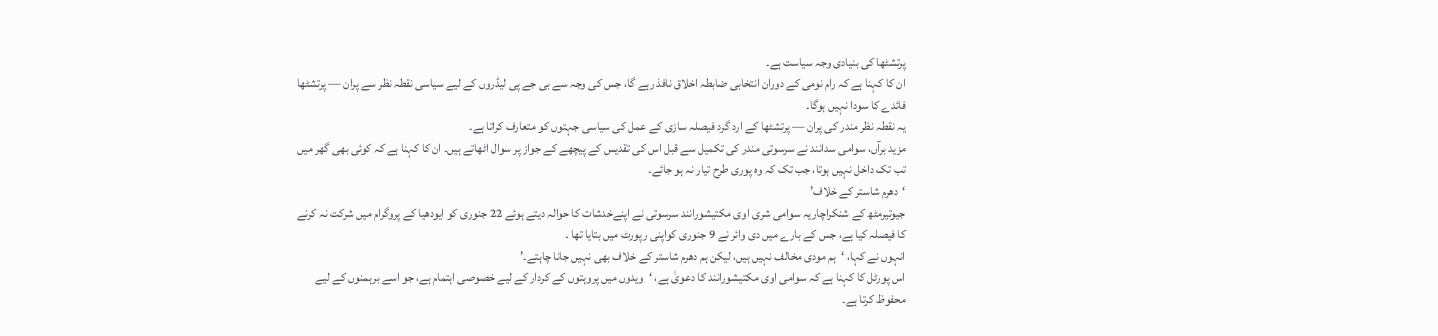پرتشٹھا کی بنیادی وجہ سیاست ہے۔
ان کا کہنا ہے کہ رام نومی کے دوران انتخابی ضابطہ اخلاق نافذ رہے گا، جس کی وجہ سے بی جے پی لیڈروں کے لیے سیاسی نقطہ نظر سے پران — پرتشٹھا فائدے کا سودا نہیں ہوگا۔
یہ نقطہ نظر مندر کی پران — پرتشٹھا کے ارد گرد فیصلہ سازی کے عمل کی سیاسی جہتوں کو متعارف کراتا ہے۔
مزید برآں، سوامی سدانند نے سرسوتی مندر کی تکمیل سے قبل اس کی تقدیس کے پیچھے کے جواز پر سوال اٹھاتے ہیں۔ ان کا کہنا ہے کہ کوئی بھی گھر میں تب تک داخل نہیں ہوتا، جب تک کہ وہ پوری طرح تیار نہ ہو جائے۔
‘دھرم شاستر کے خلاف’
جیوتیرمٹھ کے شنکراچاریہ سوامی شری اوی مکتیشورانند سرسوتی نے اپنےخدشات کا حوالہ دیتے ہوئے 22 جنوری کو ایودھیا کے پروگرام میں شرکت نہ کرنے کا فیصلہ کیا ہے، جس کے بارے میں دی وائر نے 9 جنوری کواپنی رپورٹ میں بتایا تھا ۔
انہوں نے کہا، ‘ہم مودی مخالف نہیں ہیں، لیکن ہم دھرم شاستر کے خلاف بھی نہیں جانا چاہتے۔’
اس پورٹل کا کہنا ہے کہ سوامی اوی مکتیشورانند کا دعویٰ ہے، ‘ویدوں میں پروہتوں کے کردار کے لیے خصوصی اہتمام ہے، جو اسے برہمنوں کے لیے محفوظ کرتا ہے۔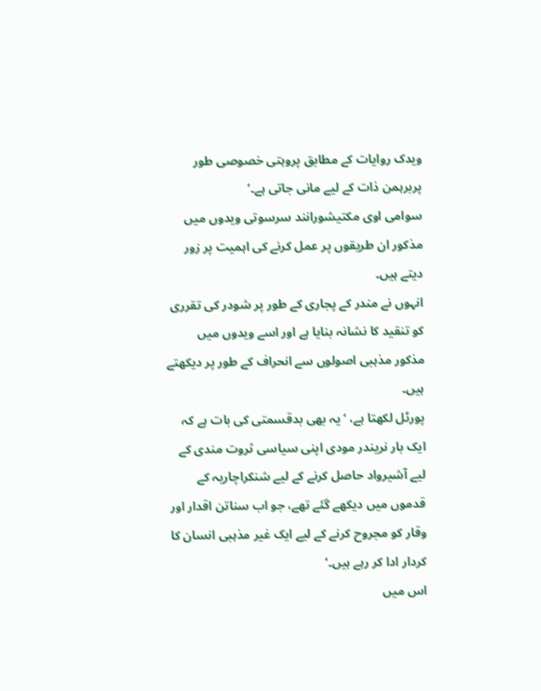ویدک روایات کے مطابق پروہتی خصوصی طور پربرہمن ذات کے لیے مانی جاتی ہے۔’
سوامی اوی مکتیشورانند سرسوتی ویدوں میں مذکور ان طریقوں پر عمل کرنے کی اہمیت پر زور دیتے ہیں۔
انہوں نے مندر کے پجاری کے طور پر شودر کی تقرری کو تنقید کا نشانہ بنایا ہے اور اسے ویدوں میں مذکور مذہبی اصولوں سے انحراف کے طور پر دیکھتے ہیں۔
پورٹل لکھتا ہے، ‘یہ بھی بدقسمتی کی بات ہے کہ ایک بار نریندر مودی اپنی سیاسی ثروت مندی کے لیے آشیرواد حاصل کرنے کے لیے شنکراچاریہ کے قدموں میں دیکھے گئے تھے، جو اب سناتن اقدار اور وقار کو مجروح کرنے کے لیے ایک غیر مذہبی انسان کا کردار ادا کر رہے ہیں۔’
اس میں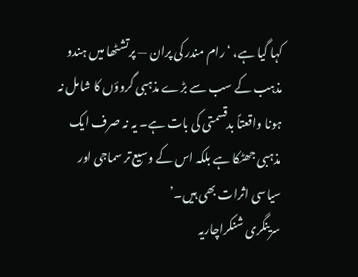کہا گیا ہے، ‘ رام مندر کی پران — پرتشٹھا میں ہندو مذہب کے سب سے بڑے مذہبی گروؤں کا شامل نہ ہونا واقعتاً بدقسمتی کی بات ہے۔ یہ نہ صرف ایک مذہبی جھٹکا ہے بلکہ اس کے وسیع تر سماجی اور سیاسی اثرات بھی ہیں۔’
سرینگری شنکراچاریہ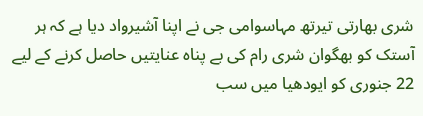شری بھارتی تیرتھ مہاسوامی جی نے اپنا آشیرواد دیا ہے کہ ہر آستک کو بھگوان شری رام کی بے پناہ عنایتیں حاصل کرنے کے لیے 22 جنوری کو ایودھیا میں سب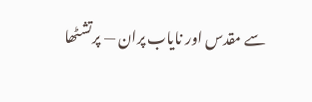سے مقدس اور نایاب پران — پرتشٹھا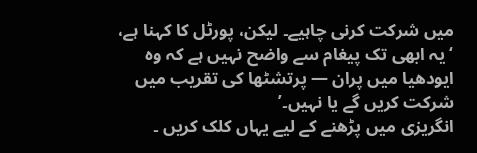میں شرکت کرنی چاہیے۔ لیکن، پورٹل کا کہنا ہے، ‘یہ ابھی تک پیغام سے واضح نہیں ہے کہ وہ ایودھیا میں پران — پرتشٹھا کی تقریب میں شرکت کریں گے یا نہیں۔’
انگریزی میں پڑھنے کے لیے یہاں کلک کریں ۔